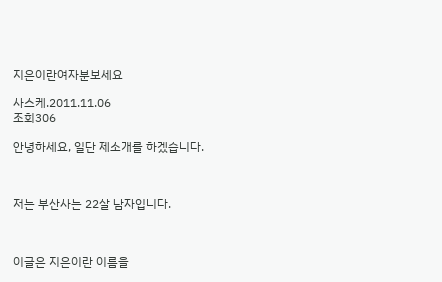지은이란여자분보세요

사스케.2011.11.06
조회306

안녕하세요, 일단 제소개를 하겠습니다.



저는 부산사는 22살 남자입니다.



이글은 지은이란 이름을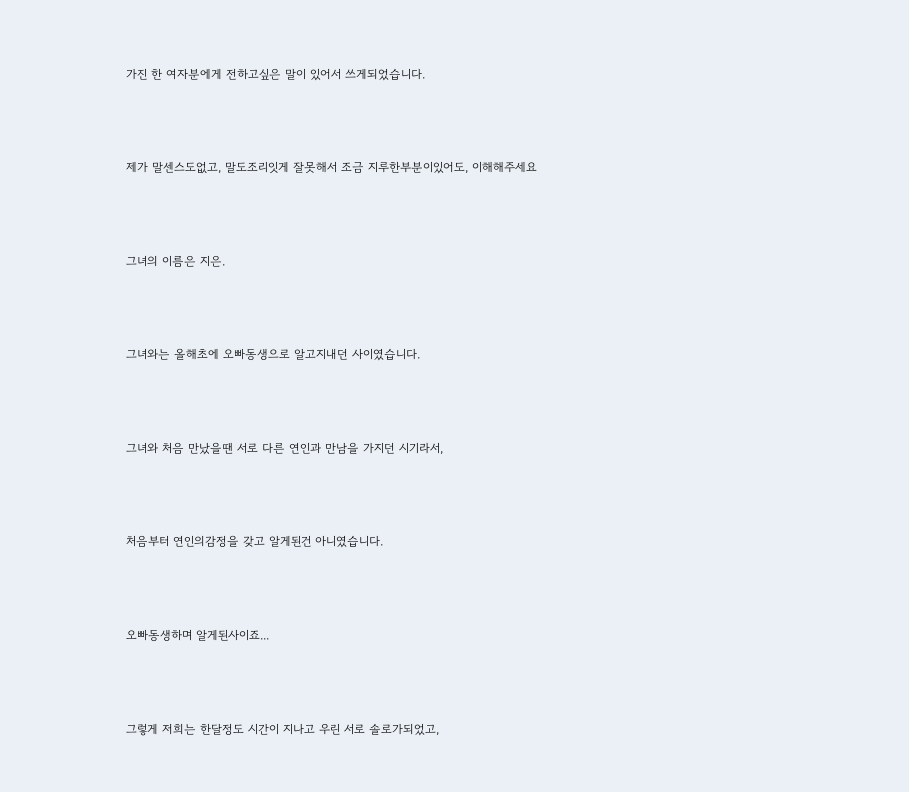가진 한 여자분에게 전하고싶은 말이 있어서 쓰게되었습니다.



제가 말센스도없고, 말도조리잇게 잘못해서 조금 지루한부분이있어도, 이해해주세요



그녀의 이름은 지은.



그녀와는 올해초에 오빠동생으로 알고지내던 사이였습니다.



그녀와 처음 만났을땐 서로 다른 연인과 만남을 가지던 시기라서,



처음부터 연인의감정을 갖고 알게된건 아니였습니다.



오빠동생하며 알게된사이죠...



그렇게 저희는 한달정도 시간이 지나고 우린 서로 솔로가되었고,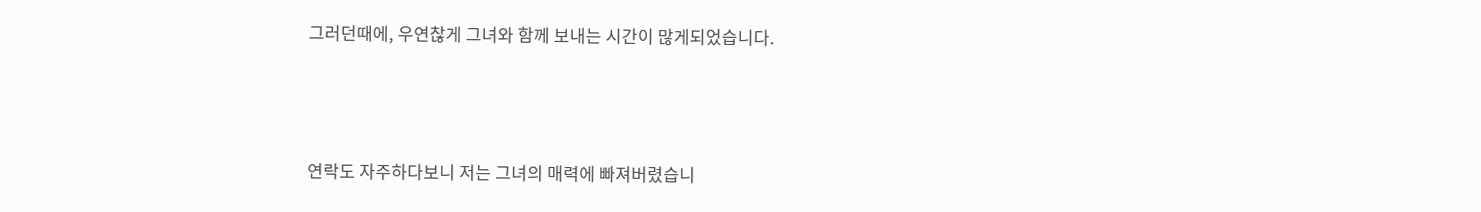그러던때에, 우연찮게 그녀와 함께 보내는 시간이 많게되었습니다.



연락도 자주하다보니 저는 그녀의 매력에 빠져버렸습니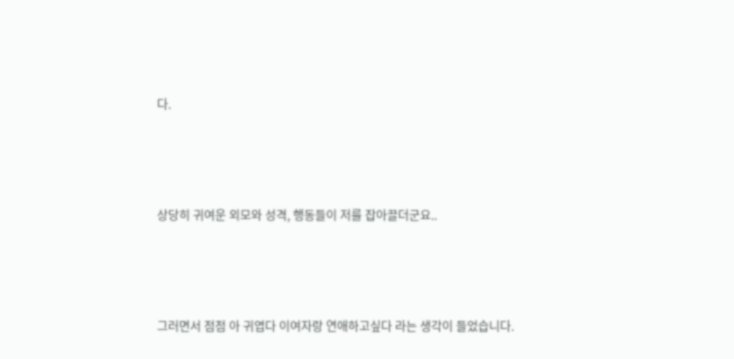다.



상당히 귀여운 외모와 성격, 행동들이 저를 잡아끌더군요..



그러면서 점점 아 귀엽다 이여자랑 연애하고싶다 라는 생각이 들었습니다.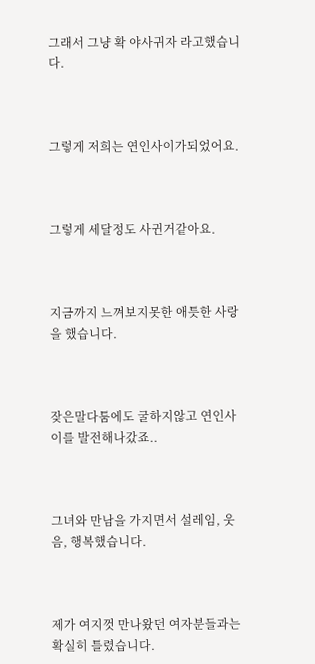그래서 그냥 확 야사귀자 라고했습니다.



그렇게 저희는 연인사이가되었어요.



그렇게 세달정도 사귄거같아요.



지금까지 느껴보지못한 애틋한 사랑을 했습니다.



잦은말다툼에도 굴하지않고 연인사이를 발전해나갔죠..



그녀와 만남을 가지면서 설레임, 웃음, 행복했습니다.



제가 여지껏 만나왔던 여자분들과는 확실히 틀렸습니다.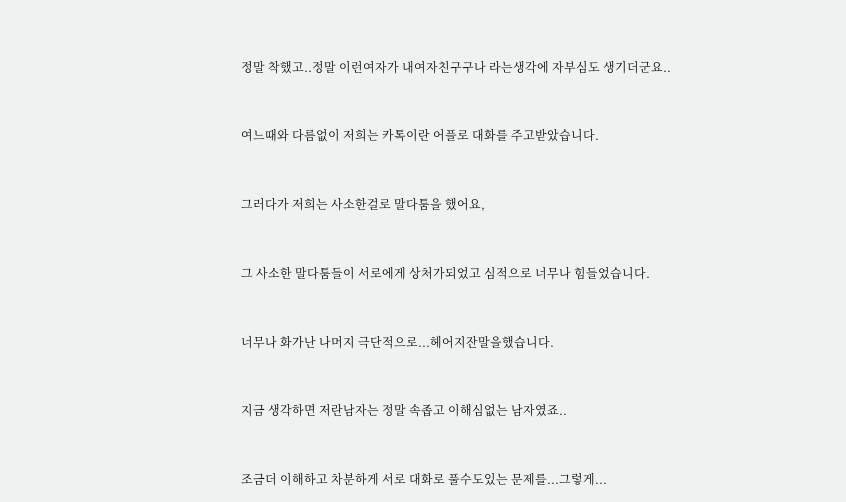정말 착했고..정말 이런여자가 내여자친구구나 라는생각에 자부심도 생기더군요..



여느때와 다름없이 저희는 카톡이란 어플로 대화를 주고받았습니다.



그러다가 저희는 사소한걸로 말다툼을 했어요,



그 사소한 말다툼들이 서로에게 상처가되었고 심적으로 너무나 힘들었습니다.



너무나 화가난 나머지 극단적으로...헤어지잔말을했습니다.



지금 생각하면 저란남자는 정말 속좁고 이해심없는 남자였죠..



조금더 이해하고 차분하게 서로 대화로 풀수도있는 문제를...그렇게...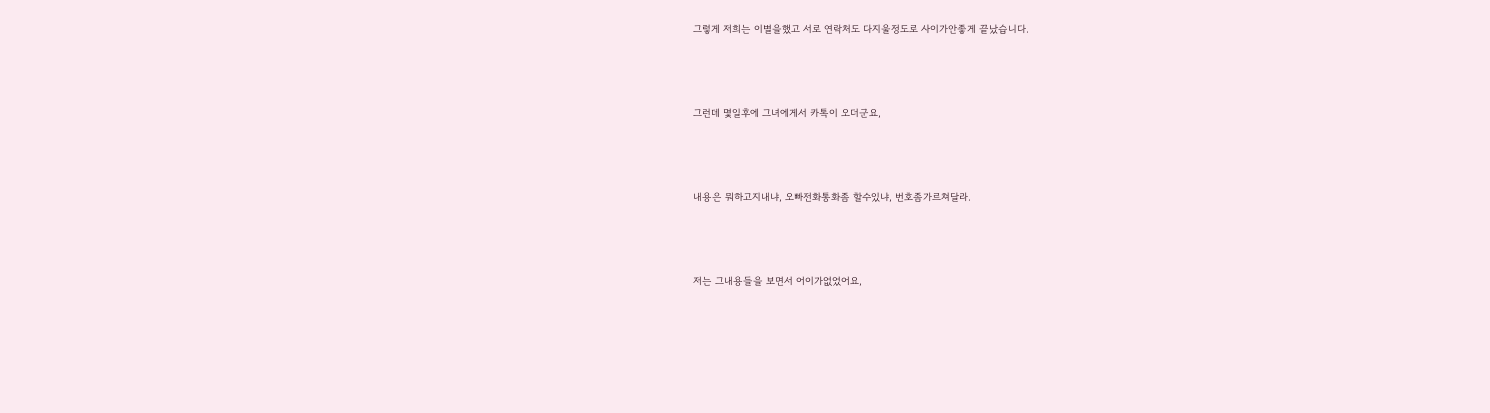그렇게 저희는 이별을했고 서로 연락처도 다지울정도로 사이가안좋게 끝났습니다.



그런데 몇일후에 그녀에게서 카톡이 오더군요,



내용은 뭐하고지내냐, 오빠전화통화좀 할수있냐, 번호좀가르쳐달라.



저는 그내용들을 보면서 어이가없었어요,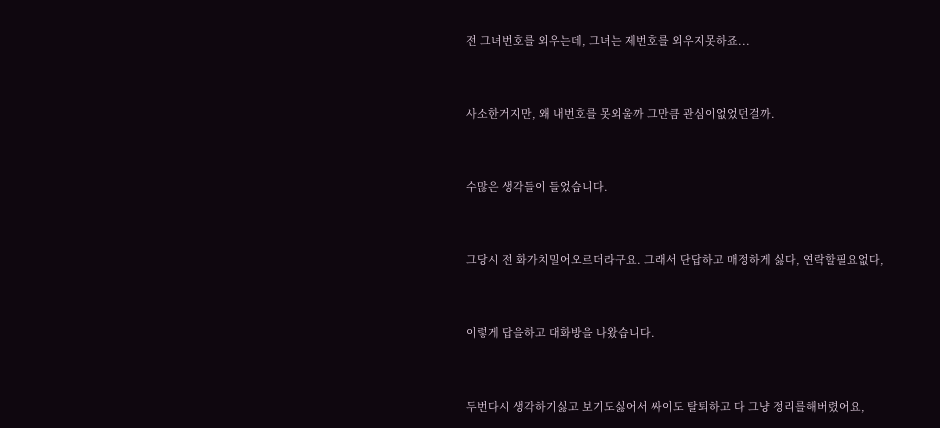전 그녀번호를 외우는데, 그녀는 제번호를 외우지못하죠...



사소한거지만, 왜 내번호를 못외울까 그만큼 관심이없었던걸까.



수많은 생각들이 들었습니다.



그당시 전 화가치밀어오르더라구요. 그래서 단답하고 매정하게 싫다, 연락할필요없다,



이렇게 답을하고 대화방을 나왔습니다.



두번다시 생각하기싫고 보기도싫어서 싸이도 탈퇴하고 다 그냥 정리를해버렸어요,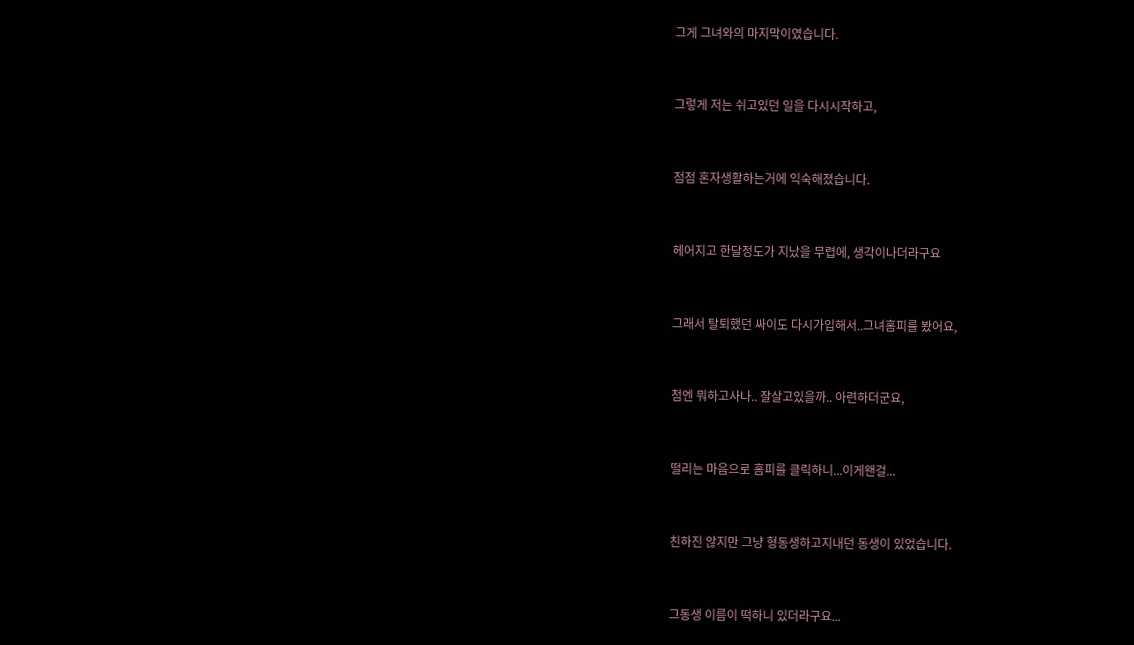그게 그녀와의 마지막이였습니다.



그렇게 저는 쉬고있던 일을 다시시작하고,



점점 혼자생활하는거에 익숙해졌습니다.



헤어지고 한달정도가 지났을 무렵에, 생각이나더라구요



그래서 탈퇴했던 싸이도 다시가입해서..그녀홈피를 봤어요,



첨엔 뭐하고사나.. 잘살고있을까.. 아련하더군요,



떨리는 마음으로 홈피를 클릭하니...이게왠걸...



친하진 않지만 그냥 형동생하고지내던 동생이 있었습니다.



그동생 이름이 떡하니 있더라구요...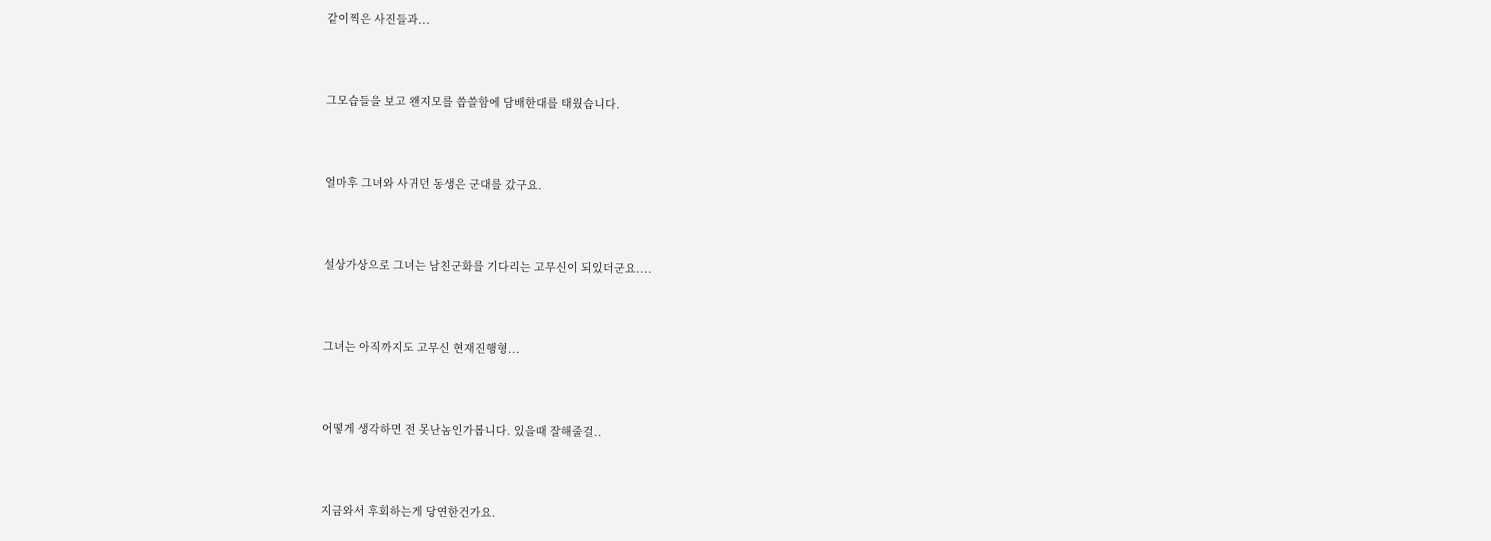같이찍은 사진들과...



그모습들을 보고 왠지모를 씁쓸함에 담배한대를 태웠습니다.



얼마후 그녀와 사귀던 동생은 군대를 갔구요.



설상가상으로 그녀는 남친군화를 기다리는 고무신이 되있더군요....



그녀는 아직까지도 고무신 현재진행형...



어떻게 생각하면 전 못난놈인가봅니다. 있을때 잘해줄걸..



지금와서 후회하는게 당연한건가요.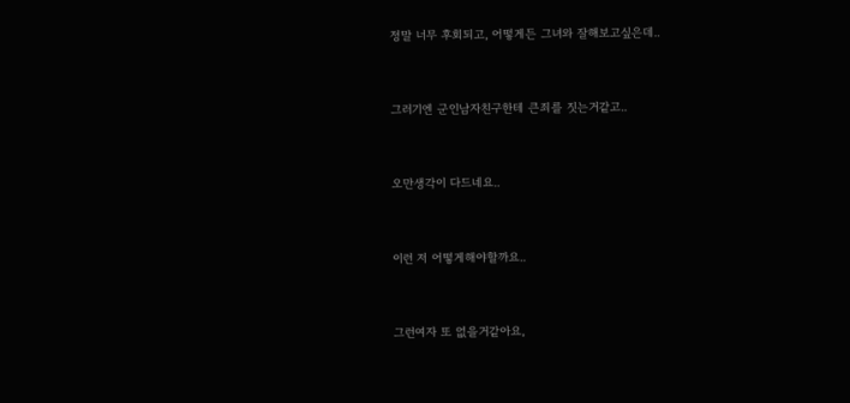정말 너무 후회되고, 어떻게든 그녀와 잘해보고싶은데..



그러기엔 군인남자친구한테 큰죄를 짓는거같고..



오만생각이 다드네요..



이런 저 어떻게해야할까요..



그런여자 또 없을거같아요,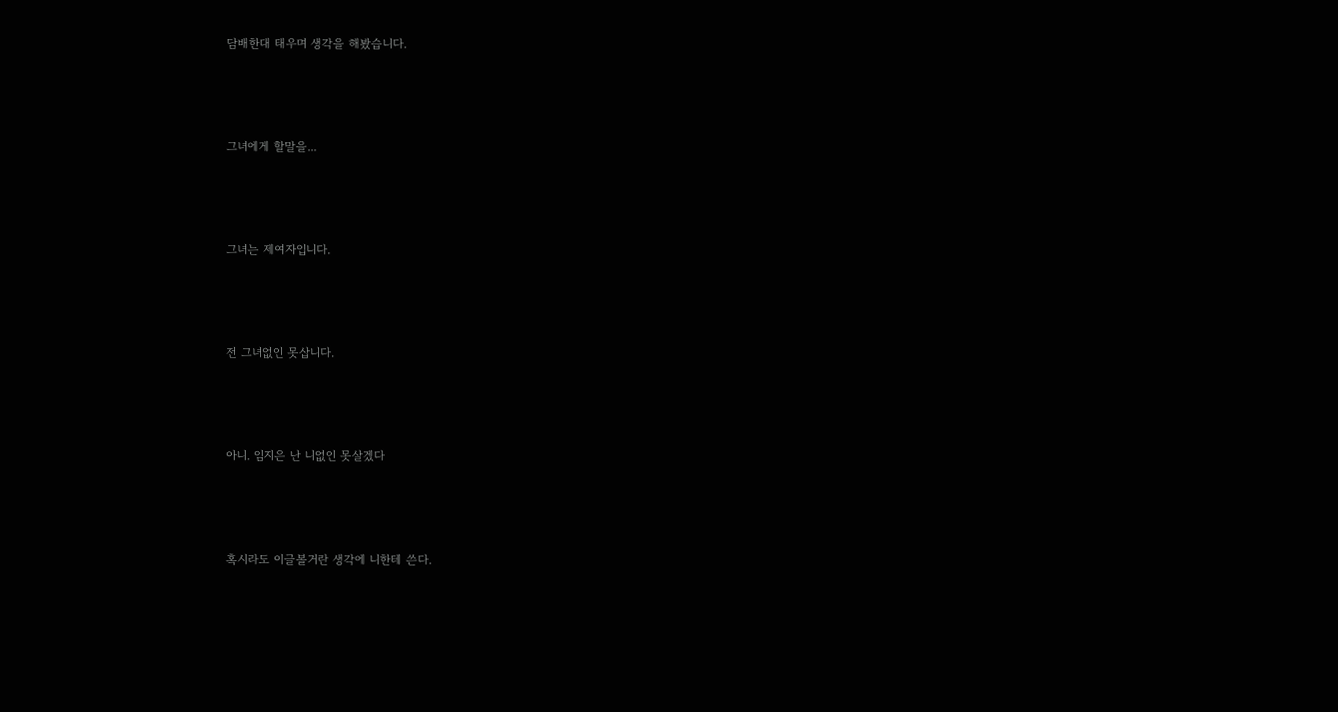담배한대 태우며 생각을 해봤습니다.



그녀에게 할말을...



그녀는 제여자입니다.



전 그녀없인 못삽니다.



아니. 임지은 난 니없인 못살겠다



혹시라도 이글볼거란 생각에 니한테 쓴다.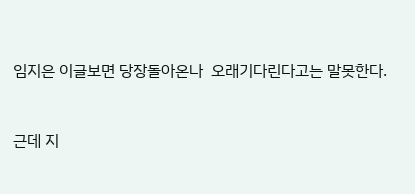임지은 이글보면 당장돌아온나  오래기다린다고는 말못한다.



근데 지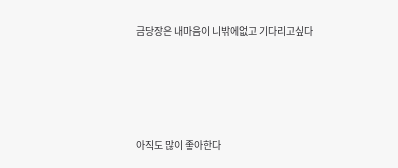금당장은 내마음이 니밖에없고 기다리고싶다





아직도 많이 좋아한다